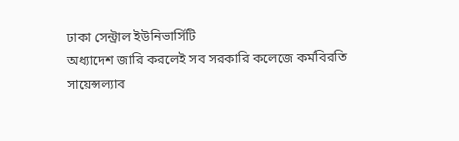ঢাকা সেন্ট্রাল ইউনিভার্সিটি
অধ্যাদেশ জারি করলেই সব সরকারি কলেজে কর্মবিরতি
সায়েন্সল্যাব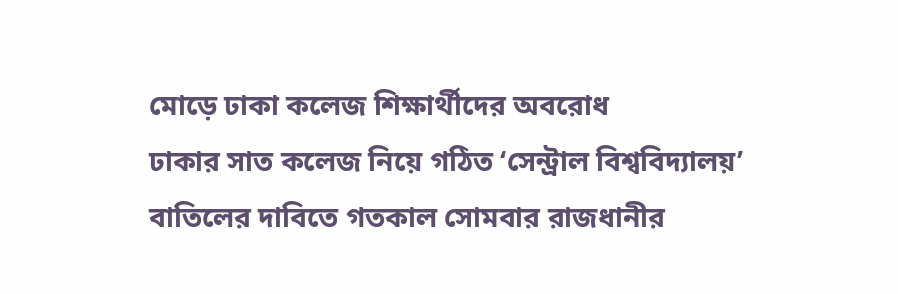মোড়ে ঢাকা কলেজ শিক্ষার্থীদের অবরোধ
ঢাকার সাত কলেজ নিয়ে গঠিত ‘সেন্ট্রাল বিশ্ববিদ্যালয়’ বাতিলের দাবিতে গতকাল সোমবার রাজধানীর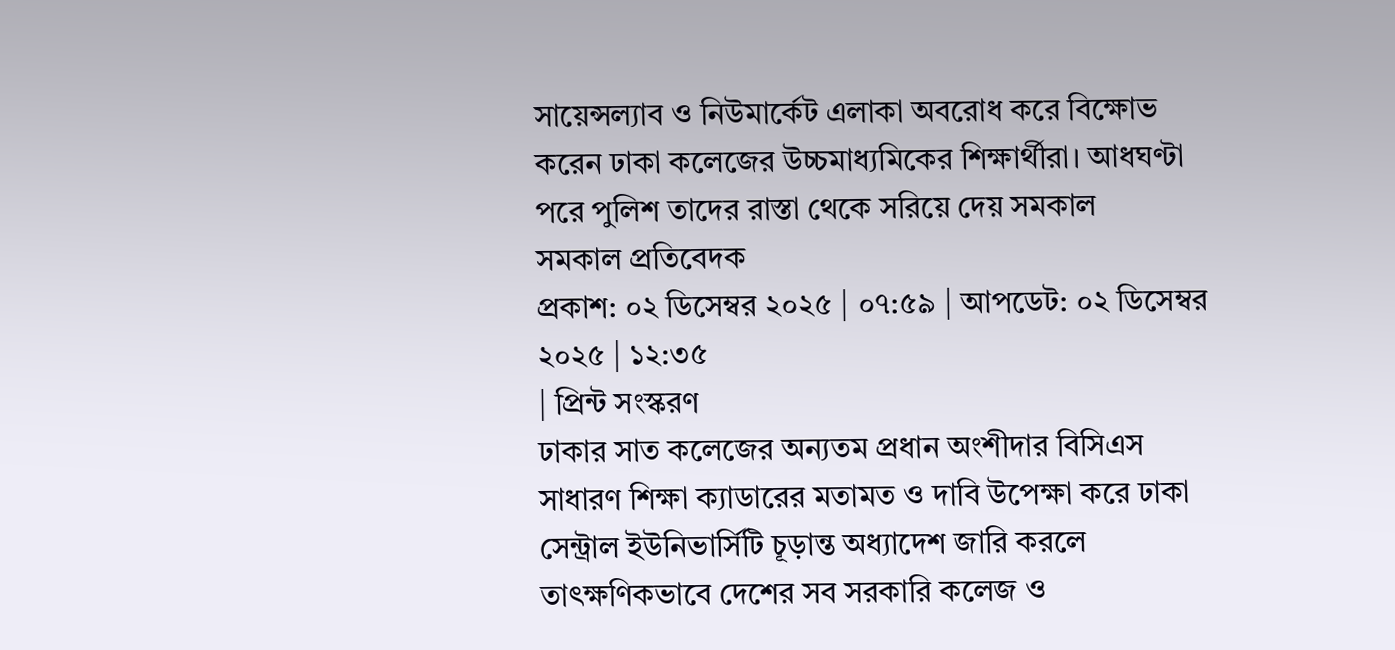সায়েন্সল্যাব ও নিউমার্কেট এলাকা অবরোধ করে বিক্ষোভ করেন ঢাকা কলেজের উচ্চমাধ্যমিকের শিক্ষার্থীরা। আধঘণ্টা পরে পুলিশ তাদের রাস্তা থেকে সরিয়ে দেয় সমকাল
সমকাল প্রতিবেদক
প্রকাশ: ০২ ডিসেম্বর ২০২৫ | ০৭:৫৯ | আপডেট: ০২ ডিসেম্বর ২০২৫ | ১২:৩৫
| প্রিন্ট সংস্করণ
ঢাকার সাত কলেজের অন্যতম প্রধান অংশীদার বিসিএস সাধারণ শিক্ষা ক্যাডারের মতামত ও দাবি উপেক্ষা করে ঢাকা সেন্ট্রাল ইউনিভার্সিটি চূড়ান্ত অধ্যাদেশ জারি করলে তাৎক্ষণিকভাবে দেশের সব সরকারি কলেজ ও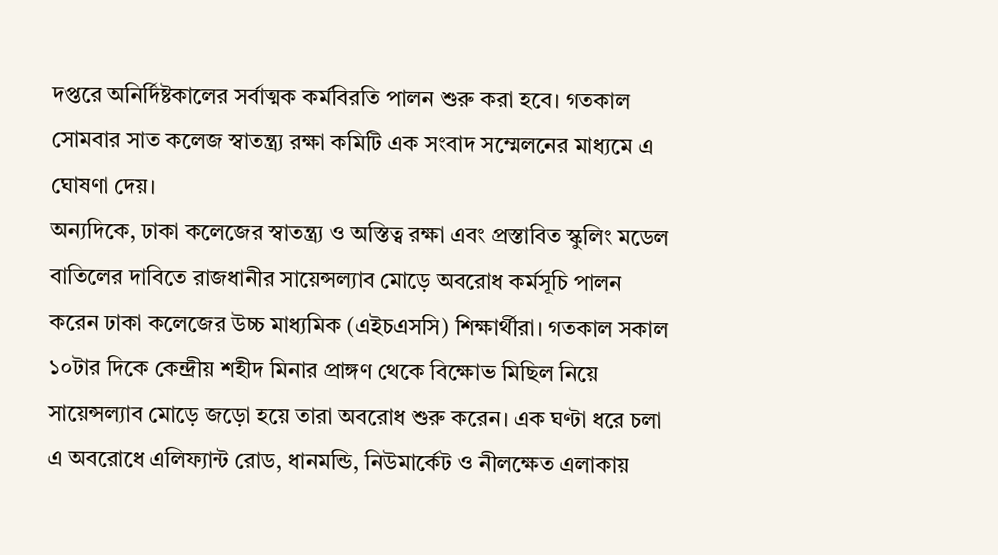দপ্তরে অনির্দিষ্টকালের সর্বাত্মক কর্মবিরতি পালন শুরু করা হবে। গতকাল সোমবার সাত কলেজ স্বাতন্ত্র্য রক্ষা কমিটি এক সংবাদ সম্মেলনের মাধ্যমে এ ঘোষণা দেয়।
অন্যদিকে, ঢাকা কলেজের স্বাতন্ত্র্য ও অস্তিত্ব রক্ষা এবং প্রস্তাবিত স্কুলিং মডেল বাতিলের দাবিতে রাজধানীর সায়েন্সল্যাব মোড়ে অবরোধ কর্মসূচি পালন করেন ঢাকা কলেজের উচ্চ মাধ্যমিক (এইচএসসি) শিক্ষার্থীরা। গতকাল সকাল ১০টার দিকে কেন্দ্রীয় শহীদ মিনার প্রাঙ্গণ থেকে বিক্ষোভ মিছিল নিয়ে সায়েন্সল্যাব মোড়ে জড়ো হয়ে তারা অবরোধ শুরু করেন। এক ঘণ্টা ধরে চলা এ অবরোধে এলিফ্যান্ট রোড, ধানমন্ডি, নিউমার্কেট ও নীলক্ষেত এলাকায়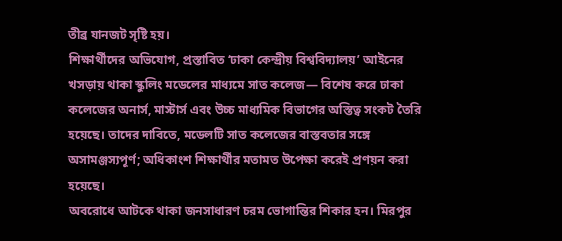তীব্র যানজট সৃষ্টি হয়।
শিক্ষার্থীদের অভিযোগ, প্রস্তাবিত ‘ঢাকা কেন্দ্রীয় বিশ্ববিদ্যালয়’ আইনের খসড়ায় থাকা স্কুলিং মডেলের মাধ্যমে সাত কলেজ— বিশেষ করে ঢাকা কলেজের অনার্স, মাস্টার্স এবং উচ্চ মাধ্যমিক বিভাগের অস্তিত্ব সংকট তৈরি হয়েছে। তাদের দাবিতে, মডেলটি সাত কলেজের বাস্তবতার সঙ্গে অসামঞ্জস্যপূর্ণ; অধিকাংশ শিক্ষার্থীর মতামত উপেক্ষা করেই প্রণয়ন করা হয়েছে।
অবরোধে আটকে থাকা জনসাধারণ চরম ভোগান্তির শিকার হন। মিরপুর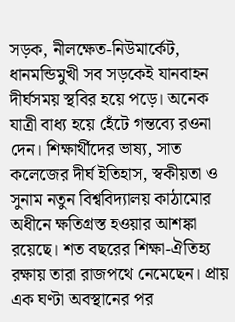সড়ক, নীলক্ষেত-নিউমার্কেট, ধানমন্ডিমুখী সব সড়কেই যানবাহন দীর্ঘসময় স্থবির হয়ে পড়ে। অনেক যাত্রী বাধ্য হয়ে হেঁটে গন্তব্যে রওনা দেন। শিক্ষার্থীদের ভাষ্য, সাত কলেজের দীর্ঘ ইতিহাস, স্বকীয়তা ও সুনাম নতুন বিশ্ববিদ্যালয় কাঠামোর অধীনে ক্ষতিগ্রস্ত হওয়ার আশঙ্কা রয়েছে। শত বছরের শিক্ষা-ঐতিহ্য রক্ষায় তারা রাজপথে নেমেছেন। প্রায় এক ঘণ্টা অবস্থানের পর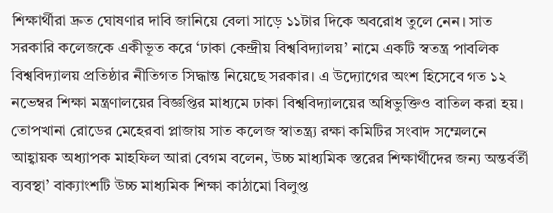শিক্ষার্থীরা দ্রুত ঘোষণার দাবি জানিয়ে বেলা সাড়ে ১১টার দিকে অবরোধ তুলে নেন। সাত সরকারি কলেজকে একীভূত করে ‘ঢাকা কেন্দ্রীয় বিশ্ববিদ্যালয়’ নামে একটি স্বতন্ত্র পাবলিক বিশ্ববিদ্যালয় প্রতিষ্ঠার নীতিগত সিদ্ধান্ত নিয়েছে সরকার। এ উদ্যোগের অংশ হিসেবে গত ১২ নভেম্বর শিক্ষা মন্ত্রণালয়ের বিজ্ঞপ্তির মাধ্যমে ঢাকা বিশ্ববিদ্যালয়ের অধিভুক্তিও বাতিল করা হয়।
তোপখানা রোডের মেহেরবা প্লাজায় সাত কলেজ স্বাতন্ত্র্য রক্ষা কমিটির সংবাদ সম্মেলনে আহ্বায়ক অধ্যাপক মাহফিল আরা বেগম বলেন, উচ্চ মাধ্যমিক স্তরের শিক্ষার্থীদের জন্য অন্তর্বর্তী ব্যবস্থা’ বাক্যাংশটি উচ্চ মাধ্যমিক শিক্ষা কাঠামো বিলুপ্ত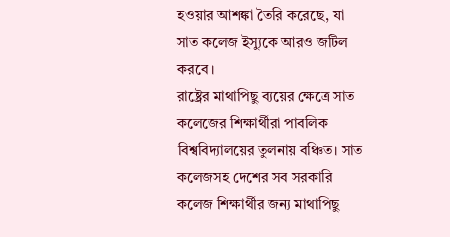হওয়ার আশঙ্কা তৈরি করেছে, যা সাত কলেজ ইস্যুকে আরও জটিল করবে।
রাষ্ট্রের মাথাপিছু ব্যয়ের ক্ষেত্রে সাত কলেজের শিক্ষার্থীরা পাবলিক বিশ্ববিদ্যালয়ের তুলনায় বঞ্চিত। সাত কলেজসহ দেশের সব সরকারি কলেজ শিক্ষার্থীর জন্য মাথাপিছু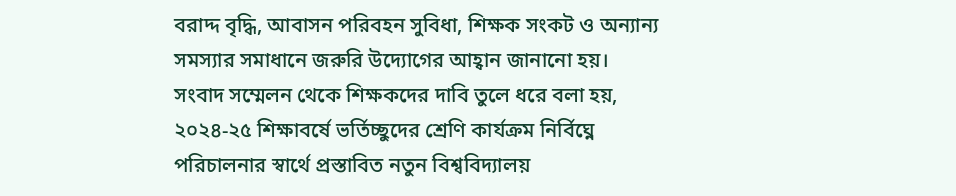বরাদ্দ বৃদ্ধি, আবাসন পরিবহন সুবিধা, শিক্ষক সংকট ও অন্যান্য সমস্যার সমাধানে জরুরি উদ্যোগের আহ্বান জানানো হয়।
সংবাদ সম্মেলন থেকে শিক্ষকদের দাবি তুলে ধরে বলা হয়, ২০২৪-২৫ শিক্ষাবর্ষে ভর্তিচ্ছুদের শ্রেণি কার্যক্রম নির্বিঘ্নে পরিচালনার স্বার্থে প্রস্তাবিত নতুন বিশ্ববিদ্যালয়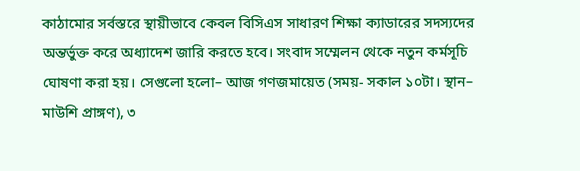কাঠামোর সর্বস্তরে স্থায়ীভাবে কেবল বিসিএস সাধারণ শিক্ষা ক্যাডারের সদস্যদের অন্তর্ভুক্ত করে অধ্যাদেশ জারি করতে হবে। সংবাদ সম্মেলন থেকে নতুন কর্মসূচি ঘোষণা করা হয়। সেগুলো হলো– আজ গণজমায়েত (সময়- সকাল ১০টা। স্থান– মাউশি প্রাঙ্গণ), ৩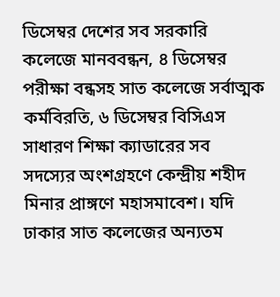ডিসেম্বর দেশের সব সরকারি কলেজে মানববন্ধন, ৪ ডিসেম্বর পরীক্ষা বন্ধসহ সাত কলেজে সর্বাত্মক কর্মবিরতি, ৬ ডিসেম্বর বিসিএস সাধারণ শিক্ষা ক্যাডারের সব সদস্যের অংশগ্রহণে কেন্দ্রীয় শহীদ মিনার প্রাঙ্গণে মহাসমাবেশ। যদি ঢাকার সাত কলেজের অন্যতম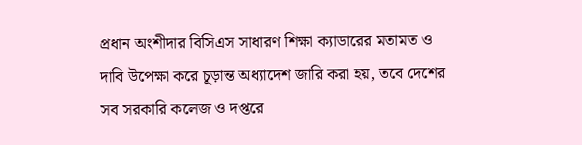প্রধান অংশীদার বিসিএস সাধারণ শিক্ষা ক্যাডারের মতামত ও দাবি উপেক্ষা করে চূড়ান্ত অধ্যাদেশ জারি করা হয়, তবে দেশের সব সরকারি কলেজ ও দপ্তরে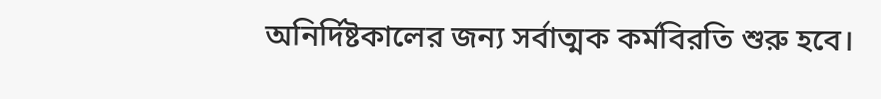অনির্দিষ্টকালের জন্য সর্বাত্মক কর্মবিরতি শুরু হবে।